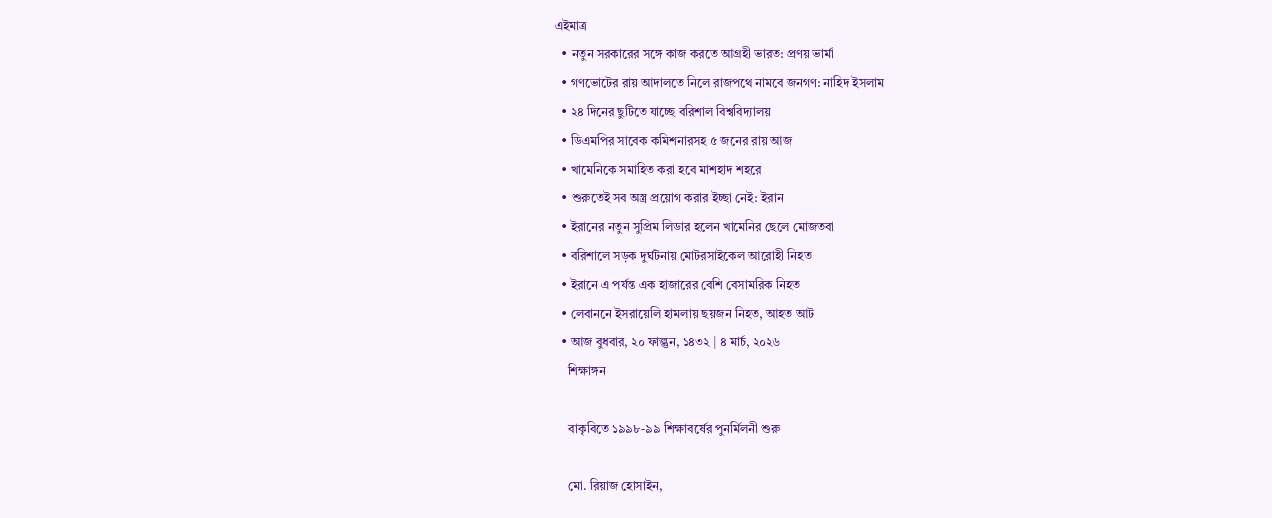এইমাত্র
  • নতুন সরকারের সঙ্গে কাজ করতে আগ্রহী ভারত: প্রণয় ভার্মা
  • গণভোটের রায় আদালতে নিলে রাজপথে নামবে জনগণ: নাহিদ ইসলাম
  • ২৪ দিনের ছুটিতে যাচ্ছে বরিশাল বিশ্ববিদ্যালয়
  • ডিএমপির সাবেক কমিশনারসহ ৫ জনের রায় আজ
  • খামেনিকে সমাহিত করা হবে মাশহাদ শহরে
  • শুরুতেই সব অস্ত্র প্রয়োগ করার ইচ্ছা নেই: ইরান
  • ইরানের নতুন সুপ্রিম লিডার হলেন খামেনির ছেলে মোজতবা
  • বরিশালে সড়ক দুর্ঘটনায় মোটরসাইকেল আরোহী নিহত
  • ইরানে এ পর্যন্ত এক হাজারের বেশি বেসামরিক নিহত
  • লেবাননে ইসরায়েলি হামলায় ছয়জন নিহত, আহত আট
  • আজ বুধবার, ২০ ফাল্গুন, ১৪৩২ | ৪ মার্চ, ২০২৬
    শিক্ষাঙ্গন

    বাকৃবিতে ১৯৯৮-৯৯ শিক্ষাবর্ষের পুনর্মিলনী শুরু

    মো. রিয়াজ হোসাইন,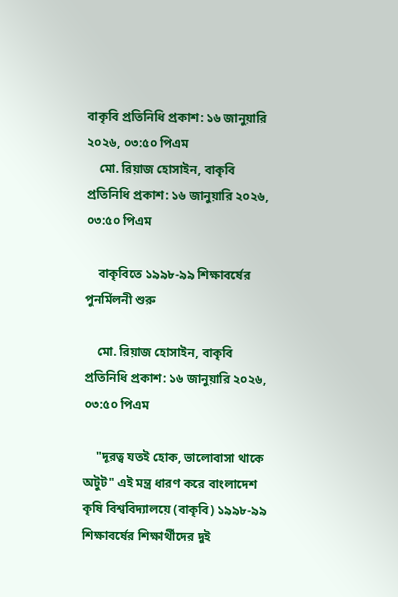বাকৃ‌বি প্রতি‌নি‌ধি প্রকাশ: ১৬ জানুয়ারি ২০২৬, ০৩:৫০ পিএম
    মো. রিয়াজ হোসাইন, বাকৃ‌বি প্রতি‌নি‌ধি প্রকাশ: ১৬ জানুয়ারি ২০২৬, ০৩:৫০ পিএম

    বাকৃবিতে ১৯৯৮-৯৯ শিক্ষাবর্ষের পুনর্মিলনী শুরু

    মো. রিয়াজ হোসাইন, বাকৃ‌বি প্রতি‌নি‌ধি প্রকাশ: ১৬ জানুয়ারি ২০২৬, ০৩:৫০ পিএম

    "দূরত্ব যতই হোক, ভালোবাসা থাকে অটুট" এই মন্ত্র ধারণ করে বাংলাদেশ কৃষি বিশ্ববিদ্যালয়ে (বাকৃবি) ১৯৯৮-৯৯ শিক্ষাবর্ষের শিক্ষার্থীদের দুই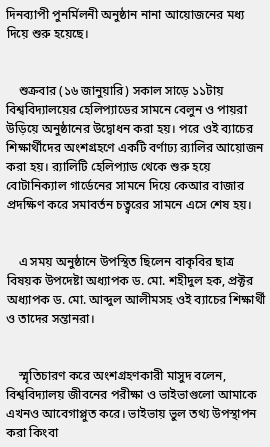দিনব্যাপী পুনর্মিলনী অনুষ্ঠান নানা আয়োজনের মধ্য দিয়ে শুরু হয়েছে।


    শুক্রবার (১৬ জানুয়ারি) সকাল সাড়ে ১১টায় বিশ্ববিদ্যালয়ের হেলিপ্যাডের সামনে বেলুন ও পায়রা উড়িয়ে অনুষ্ঠানের উদ্বোধন করা হয়। পরে ওই ব্যাচের শিক্ষার্থীদের অংশগ্রহণে একটি বর্ণাঢ্য র‌্যালির আয়োজন করা হয়। র‌্যালিটি হেলিপ্যাড থেকে শুরু হয়ে বোটানিক্যাল গার্ডেনের সামনে দিয়ে কেআর বাজার প্রদক্ষিণ করে সমাবর্তন চত্ব্বরের সামনে এসে শেষ হয়।


    এ সময় অনুষ্ঠানে উপস্থিত ছিলেন বাকৃ‌বির ছাত্র বিষয়ক উপদেষ্টা অধ্যাপক ড. মো. শহীদুল হক, প্রক্টর অধ্যাপক ড. মো. আব্দুল আলীমসহ ওই ব্যাচের শিক্ষার্থী ও তাদের সন্তানরা।


    স্মৃতিচারণ করে অংশগ্রহণকারী মাসুদ বলেন, বিশ্ববিদ্যালয় জীবনের পরীক্ষা ও ভাইভাগুলো আমাকে এখনও আবেগাপ্লুত করে। ভাইভায় ভুল তথ্য উপস্থাপন করা কিংবা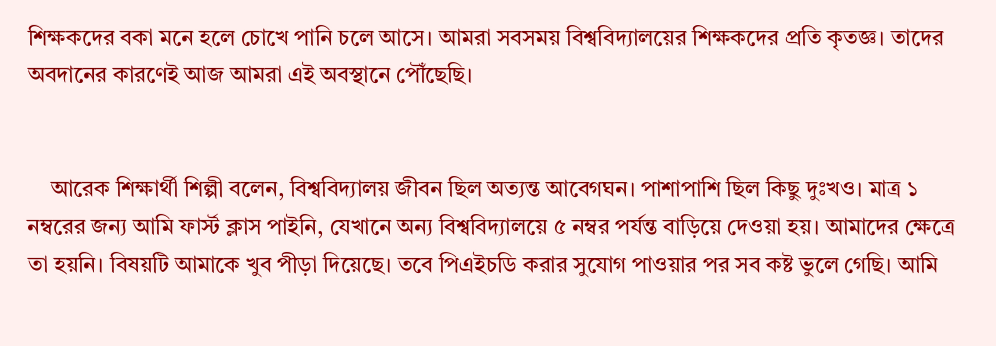শিক্ষকদের বকা মনে হলে চোখে পানি চলে আসে। আমরা সবসময় বিশ্ববিদ্যালয়ের শিক্ষকদের প্রতি কৃতজ্ঞ। তাদের অবদানের কারণেই আজ আমরা এই অবস্থানে পৌঁছেছি।


    আরেক শিক্ষার্থী শিল্পী বলেন, বিশ্ববিদ্যালয় জীবন ছিল অত্যন্ত আবেগঘন। পাশাপাশি ছিল কিছু দুঃখও। মাত্র ১ নম্বরের জন্য আমি ফার্স্ট ক্লাস পাইনি, যেখানে অন্য বিশ্ববিদ্যালয়ে ৫ নম্বর পর্যন্ত বাড়িয়ে দেওয়া হয়। আমাদের ক্ষেত্রে তা হয়নি। বিষয়টি আমাকে খুব পীড়া দিয়েছে। তবে পিএইচডি করার সুযোগ পাওয়ার পর সব কষ্ট ভুলে গেছি। আমি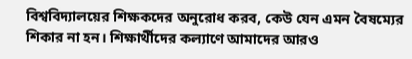বিশ্ববিদ্যালয়ের শিক্ষকদের অনুরোধ করব, কেউ যেন এমন বৈষম্যের শিকার না হন। শিক্ষার্থীদের কল্যাণে আমাদের আরও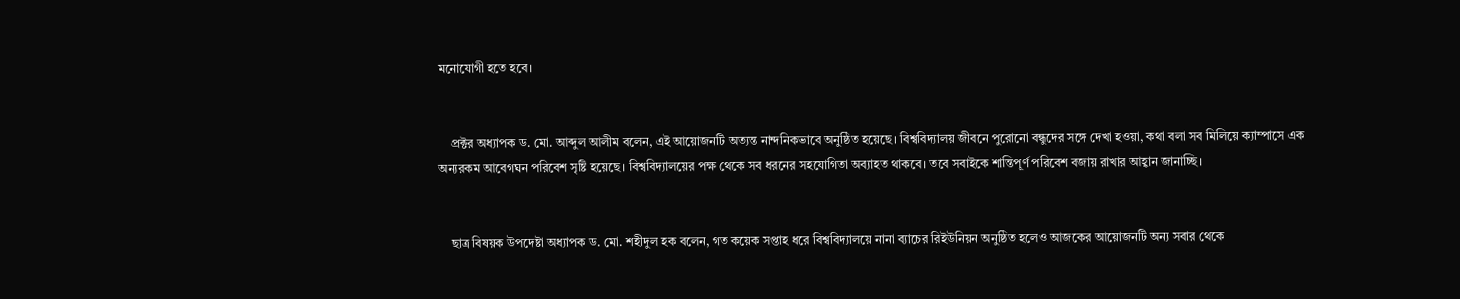মনোযোগী হতে হবে।


    প্রক্টর অধ্যাপক ড. মো. আব্দুল আলীম বলেন, এই আয়োজনটি অত্যন্ত নান্দনিকভাবে অনুষ্ঠিত হয়েছে। বিশ্ববিদ্যালয় জীবনে পুরোনো বন্ধুদের সঙ্গে দেখা হওয়া, কথা বলা সব মিলিয়ে ক্যাম্পাসে এক অন্যরকম আবেগঘন পরিবেশ সৃষ্টি হয়েছে। বিশ্ববিদ্যালয়ের পক্ষ থেকে সব ধরনের সহযোগিতা অব্যাহত থাকবে। তবে সবাইকে শান্তিপূর্ণ পরিবেশ বজায় রাখার আহ্বান জানাচ্ছি।


    ছাত্র বিষয়ক উপদেষ্টা অধ্যাপক ড. মো. শহীদুল হক বলেন, গত কয়েক সপ্তাহ ধরে বিশ্ববিদ্যালয়ে নানা ব্যাচের রিইউনিয়ন অনুষ্ঠিত হলেও আজকের আয়োজনটি অন্য সবার থেকে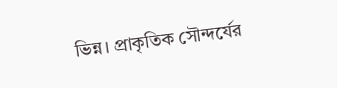ভিন্ন। প্রাকৃতিক সৌন্দর্যের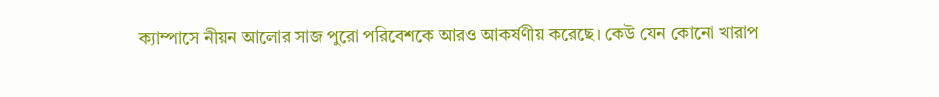ক্যাম্পাসে নীয়ন আলোর সাজ পুরো পরিবেশকে আরও আকর্ষণীয় করেছে। কেউ যেন কোনো খারাপ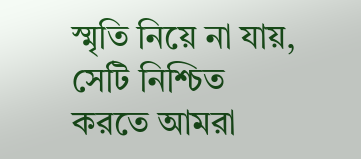স্মৃতি নিয়ে না যায়, সেটি নিশ্চিত করতে আমরা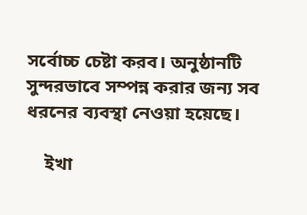সর্বোচ্চ চেষ্টা করব। অনুষ্ঠানটি সুন্দরভাবে সম্পন্ন করার জন্য সব ধরনের ব্যবস্থা নেওয়া হয়েছে।

    ইখা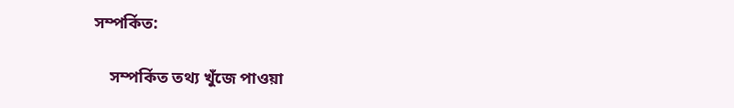সম্পর্কিত:

    সম্পর্কিত তথ্য খুঁজে পাওয়া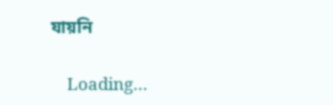যায়নি

    Loading…